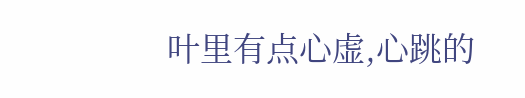叶里有点心虚,心跳的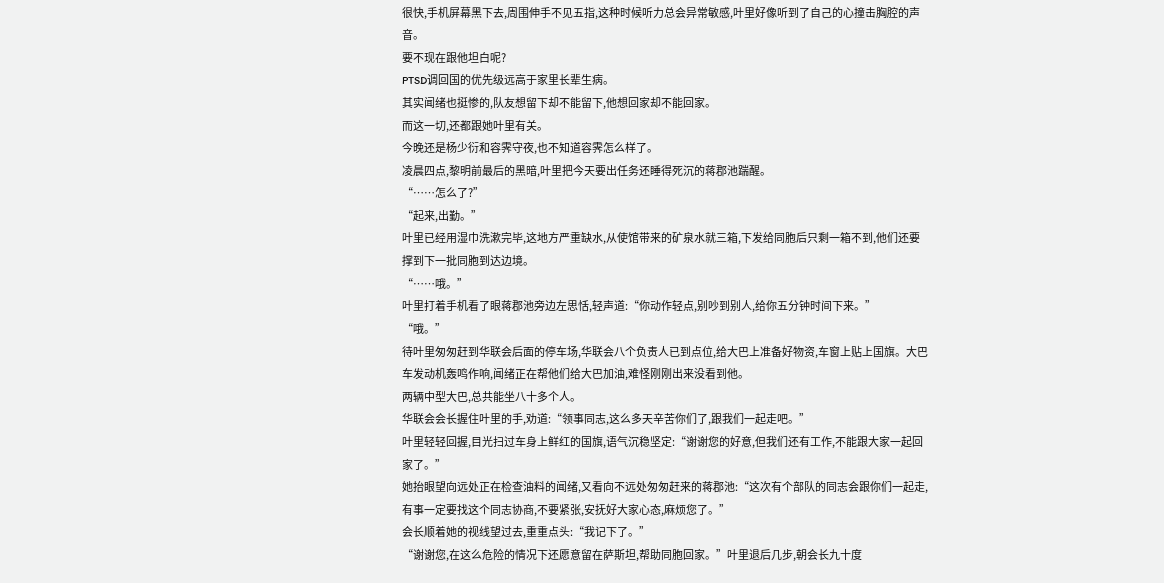很快,手机屏幕黑下去,周围伸手不见五指,这种时候听力总会异常敏感,叶里好像听到了自己的心撞击胸腔的声音。
要不现在跟他坦白呢?
PTSD调回国的优先级远高于家里长辈生病。
其实闻绪也挺惨的,队友想留下却不能留下,他想回家却不能回家。
而这一切,还都跟她叶里有关。
今晚还是杨少衍和容霁守夜,也不知道容霁怎么样了。
凌晨四点,黎明前最后的黑暗,叶里把今天要出任务还睡得死沉的蒋郡池踹醒。
“……怎么了?”
“起来,出勤。”
叶里已经用湿巾洗漱完毕,这地方严重缺水,从使馆带来的矿泉水就三箱,下发给同胞后只剩一箱不到,他们还要撑到下一批同胞到达边境。
“……哦。”
叶里打着手机看了眼蒋郡池旁边左思恬,轻声道:“你动作轻点,别吵到别人,给你五分钟时间下来。”
“哦。”
待叶里匆匆赶到华联会后面的停车场,华联会八个负责人已到点位,给大巴上准备好物资,车窗上贴上国旗。大巴车发动机轰鸣作响,闻绪正在帮他们给大巴加油,难怪刚刚出来没看到他。
两辆中型大巴,总共能坐八十多个人。
华联会会长握住叶里的手,劝道:“领事同志,这么多天辛苦你们了,跟我们一起走吧。”
叶里轻轻回握,目光扫过车身上鲜红的国旗,语气沉稳坚定:“谢谢您的好意,但我们还有工作,不能跟大家一起回家了。”
她抬眼望向远处正在检查油料的闻绪,又看向不远处匆匆赶来的蒋郡池:“这次有个部队的同志会跟你们一起走,有事一定要找这个同志协商,不要紧张,安抚好大家心态,麻烦您了。”
会长顺着她的视线望过去,重重点头:“我记下了。”
“谢谢您,在这么危险的情况下还愿意留在萨斯坦,帮助同胞回家。”叶里退后几步,朝会长九十度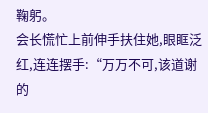鞠躬。
会长慌忙上前伸手扶住她,眼眶泛红,连连摆手:“万万不可,该道谢的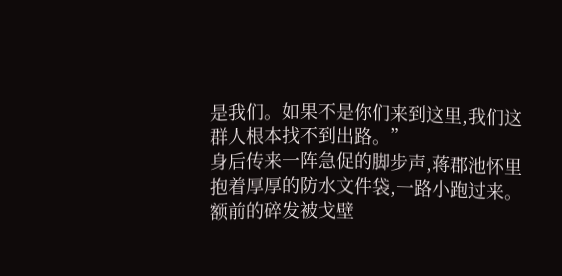是我们。如果不是你们来到这里,我们这群人根本找不到出路。”
身后传来一阵急促的脚步声,蒋郡池怀里抱着厚厚的防水文件袋,一路小跑过来。
额前的碎发被戈壁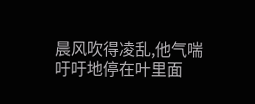晨风吹得凌乱,他气喘吁吁地停在叶里面